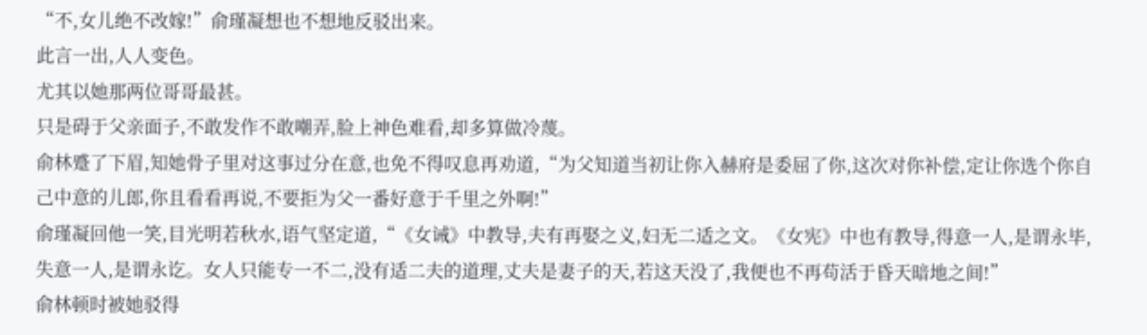“不,女儿绝不改嫁!”俞瑾凝想也不想地反驳出来。
此言一出,人人变色。
尤其以她那两位哥哥最甚。
只是碍于父亲面子,不敢发作不敢嘲弄,脸上神色难看,却多算做冷蔑。
俞林蹙了下眉,知她骨子里对这事过分在意,也免不得叹息再劝道,“为父知道当初让你入赫府是委屈了你,这次对你补偿,定让你选个你自己中意的儿郎,你且看看再说,不要拒为父一番好意于千里之外啊!”
俞瑾凝回他一笑,目光明若秋水,语气坚定道,“《女诫》中教导,夫有再娶之义,妇无二适之文。《女宪》中也有教导,得意一人,是谓永毕,失意一人,是谓永讫。女人只能专一不二,没有适二夫的道理,丈夫是妻子的天,若这天没了,我便也不再苟活于昏天暗地之间!”
俞林顿时被她驳得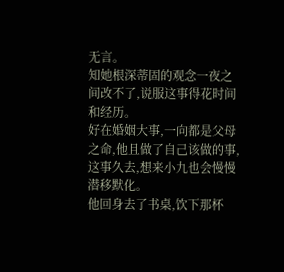无言。
知她根深蒂固的观念一夜之间改不了,说服这事得花时间和经历。
好在婚姻大事,一向都是父母之命,他且做了自己该做的事,这事久去,想来小九也会慢慢潜移默化。
他回身去了书桌,饮下那杯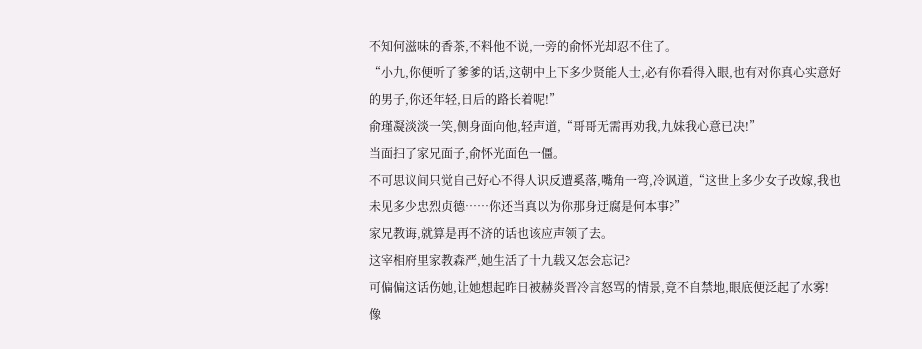不知何滋味的香茶,不料他不说,一旁的俞怀光却忍不住了。
“小九,你便听了爹爹的话,这朝中上下多少贤能人士,必有你看得入眼,也有对你真心实意好的男子,你还年轻,日后的路长着呢!”
俞瑾凝淡淡一笑,侧身面向他,轻声道,“哥哥无需再劝我,九妹我心意已决!”
当面扫了家兄面子,俞怀光面色一僵。
不可思议间只觉自己好心不得人识反遭奚落,嘴角一弯,冷讽道,“这世上多少女子改嫁,我也未见多少忠烈贞德……你还当真以为你那身迂腐是何本事?”
家兄教诲,就算是再不济的话也该应声领了去。
这宰相府里家教森严,她生活了十九载又怎会忘记?
可偏偏这话伤她,让她想起昨日被赫炎晋冷言怒骂的情景,竟不自禁地,眼底便泛起了水雾!
像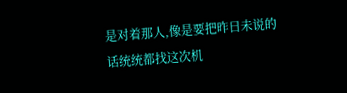是对着那人,像是要把昨日未说的话统统都找这次机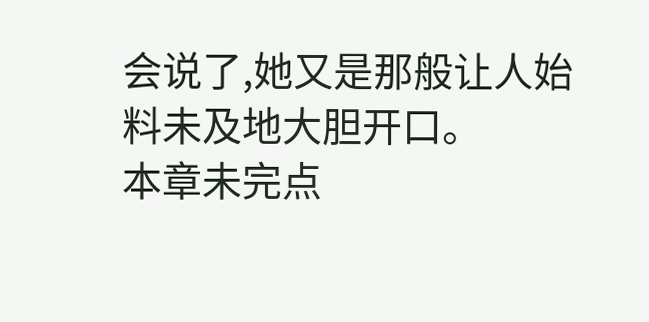会说了,她又是那般让人始料未及地大胆开口。
本章未完点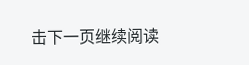击下一页继续阅读